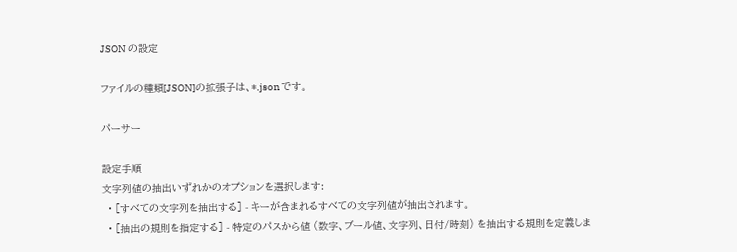JSON の設定

ファイルの種類[JSON]の拡張子は、*.json です。

パーサー

設定手順
文字列値の抽出いずれかのオプションを選択します:
  • [すべての文字列を抽出する] - キーが含まれるすべての文字列値が抽出されます。
  • [抽出の規則を指定する] - 特定のパスから値 (数字、ブール値、文字列、日付/時刻) を抽出する規則を定義しま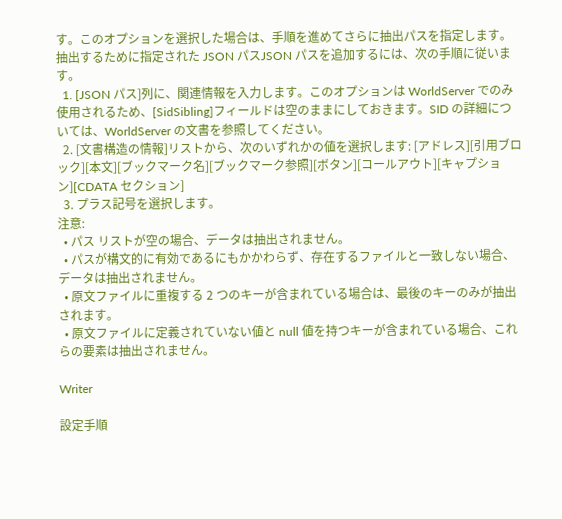す。このオプションを選択した場合は、手順を進めてさらに抽出パスを指定します。
抽出するために指定された JSON パスJSON パスを追加するには、次の手順に従います。
  1. [JSON パス]列に、関連情報を入力します。このオプションは WorldServer でのみ使用されるため、[SidSibling]フィールドは空のままにしておきます。SID の詳細については、WorldServer の文書を参照してください。
  2. [文書構造の情報]リストから、次のいずれかの値を選択します: [アドレス][引用ブロック][本文][ブックマーク名][ブックマーク参照][ボタン][コールアウト][キャプション][CDATA セクション]
  3. プラス記号を選択します。
注意:
  • パス リストが空の場合、データは抽出されません。
  • パスが構文的に有効であるにもかかわらず、存在するファイルと一致しない場合、データは抽出されません。
  • 原文ファイルに重複する 2 つのキーが含まれている場合は、最後のキーのみが抽出されます。
  • 原文ファイルに定義されていない値と null 値を持つキーが含まれている場合、これらの要素は抽出されません。

Writer

設定手順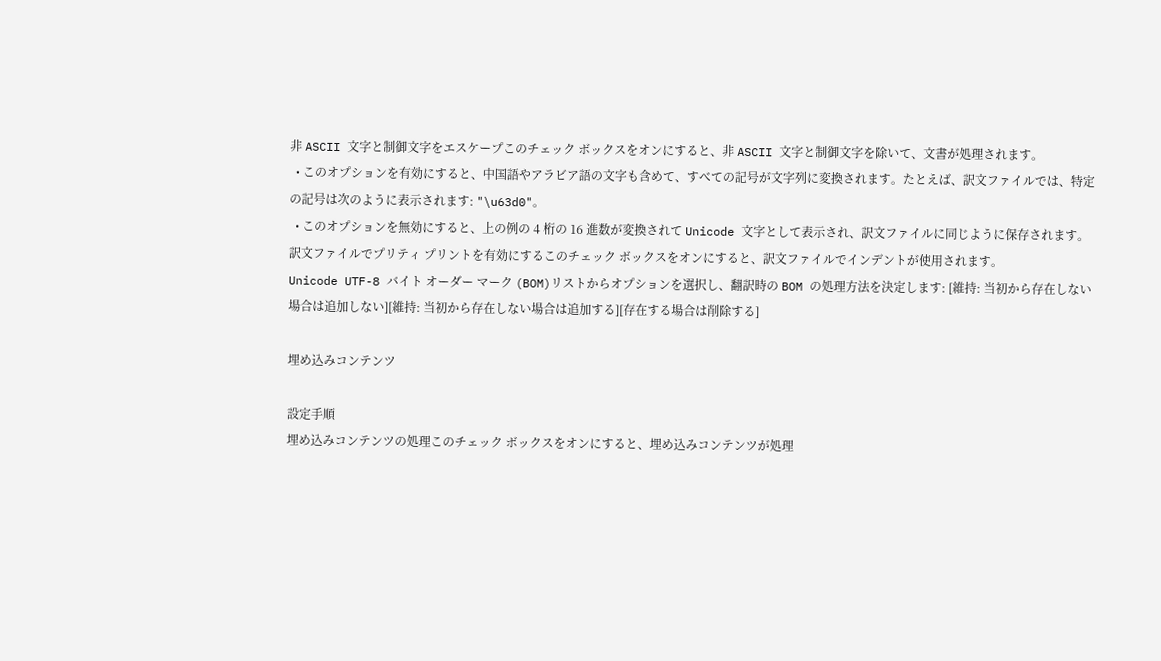非 ASCII 文字と制御文字をエスケープこのチェック ボックスをオンにすると、非 ASCII 文字と制御文字を除いて、文書が処理されます。
  • このオプションを有効にすると、中国語やアラビア語の文字も含めて、すべての記号が文字列に変換されます。たとえば、訳文ファイルでは、特定の記号は次のように表示されます: "\u63d0"。
  • このオプションを無効にすると、上の例の 4 桁の 16 進数が変換されて Unicode 文字として表示され、訳文ファイルに同じように保存されます。
訳文ファイルでプリティ プリントを有効にするこのチェック ボックスをオンにすると、訳文ファイルでインデントが使用されます。
Unicode UTF-8 バイト オーダー マーク (BOM)リストからオプションを選択し、翻訳時の BOM の処理方法を決定します: [維持: 当初から存在しない場合は追加しない][維持: 当初から存在しない場合は追加する][存在する場合は削除する]

埋め込みコンテンツ

設定手順
埋め込みコンテンツの処理このチェック ボックスをオンにすると、埋め込みコンテンツが処理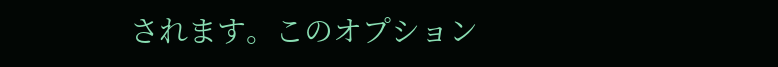されます。このオプション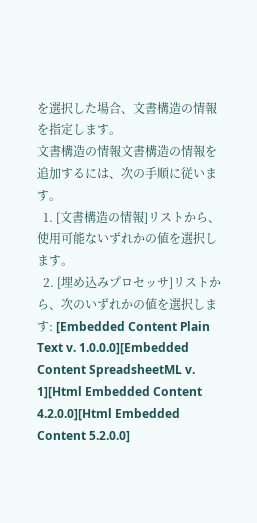を選択した場合、文書構造の情報を指定します。
文書構造の情報文書構造の情報を追加するには、次の手順に従います。
  1. [文書構造の情報]リストから、使用可能ないずれかの値を選択します。
  2. [埋め込みプロセッサ]リストから、次のいずれかの値を選択します: [Embedded Content Plain Text v. 1.0.0.0][Embedded Content SpreadsheetML v. 1][Html Embedded Content 4.2.0.0][Html Embedded Content 5.2.0.0]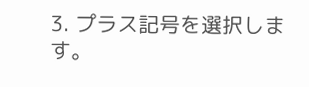3. プラス記号を選択します。